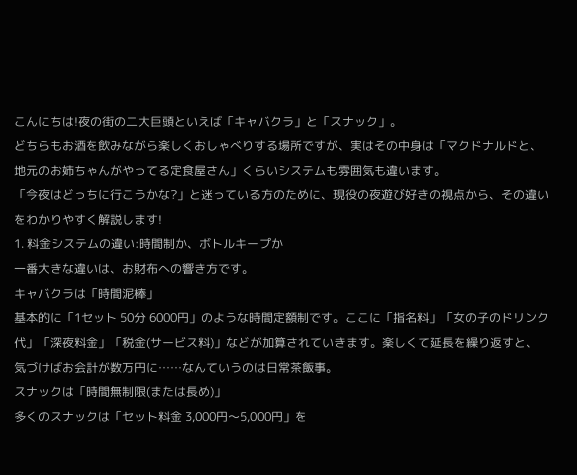こんにちは!夜の街の二大巨頭といえば「キャバクラ」と「スナック」。
どちらもお酒を飲みながら楽しくおしゃべりする場所ですが、実はその中身は「マクドナルドと、地元のお姉ちゃんがやってる定食屋さん」くらいシステムも雰囲気も違います。
「今夜はどっちに行こうかな?」と迷っている方のために、現役の夜遊び好きの視点から、その違いをわかりやすく解説します!
1. 料金システムの違い:時間制か、ボトルキープか
一番大きな違いは、お財布への響き方です。
キャバクラは「時間泥棒」
基本的に「1セット 50分 6000円」のような時間定額制です。ここに「指名料」「女の子のドリンク代」「深夜料金」「税金(サービス料)」などが加算されていきます。楽しくて延長を繰り返すと、気づけばお会計が数万円に……なんていうのは日常茶飯事。
スナックは「時間無制限(または長め)」
多くのスナックは「セット料金 3,000円〜5,000円」を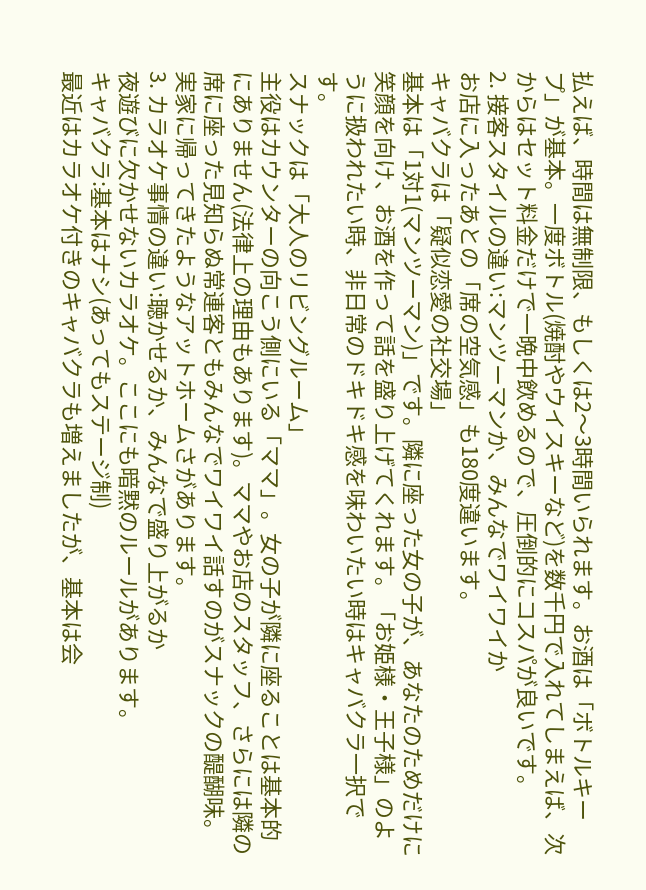払えば、時間は無制限、もしくは2〜3時間いられます。お酒は「ボトルキープ」が基本。一度ボトル(焼酎やウイスキーなど)を数千円で入れてしまえば、次からはセット料金だけで一晩中飲めるので、圧倒的にコスパが良いです。
2. 接客スタイルの違い:マンツーマンか、みんなでワイワイか
お店に入ったあとの「席の空気感」も180度違います。
キャバクラは「疑似恋愛の社交場」
基本は「1対1(マンツーマン)」です。隣に座った女の子が、あなたのためだけに笑顔を向け、お酒を作って話を盛り上げてくれます。「お姫様・王子様」のように扱われたい時、非日常のドキドキ感を味わいたい時はキャバクラ一択です。
スナックは「大人のリビングルーム」
主役はカウンターの向こう側にいる「ママ」。女の子が隣に座ることは基本的にありません(法律上の理由もあります)。ママやお店のスタッフ、さらには隣の席に座った見知らぬ常連客ともみんなでワイワイ話すのがスナックの醍醐味。実家に帰ってきたようなアットホームさがあります。
3. カラオケ事情の違い:聴かせるか、みんなで盛り上がるか
夜遊びに欠かせないカラオケ。ここにも暗黙のルールがあります。
キャバクラ:基本はナシ(あってもステージ制)
最近はカラオケ付きのキャバクラも増えましたが、基本は会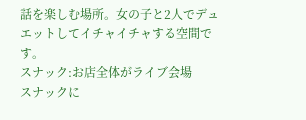話を楽しむ場所。女の子と2人でデュエットしてイチャイチャする空間です。
スナック:お店全体がライブ会場
スナックに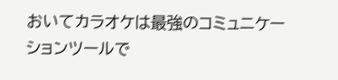おいてカラオケは最強のコミュニケーションツールで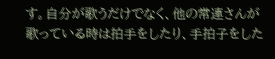す。自分が歌うだけでなく、他の常連さんが歌っている時は拍手をしたり、手拍子をした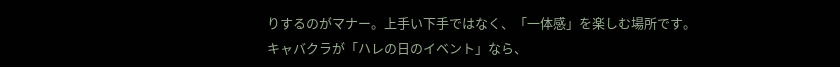りするのがマナー。上手い下手ではなく、「一体感」を楽しむ場所です。
キャバクラが「ハレの日のイベント」なら、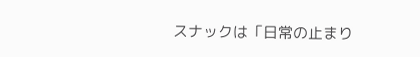スナックは「日常の止まり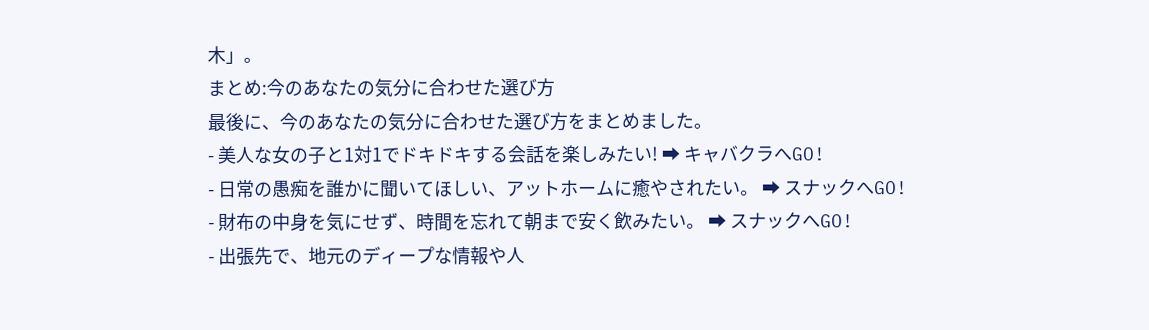木」。
まとめ:今のあなたの気分に合わせた選び方
最後に、今のあなたの気分に合わせた選び方をまとめました。
- 美人な女の子と1対1でドキドキする会話を楽しみたい! ➡ キャバクラへGO!
- 日常の愚痴を誰かに聞いてほしい、アットホームに癒やされたい。 ➡ スナックへGO!
- 財布の中身を気にせず、時間を忘れて朝まで安く飲みたい。 ➡ スナックへGO!
- 出張先で、地元のディープな情報や人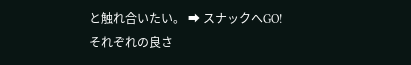と触れ合いたい。 ➡ スナックへGO!
それぞれの良さ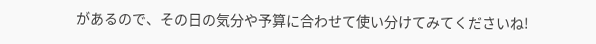があるので、その日の気分や予算に合わせて使い分けてみてくださいね!